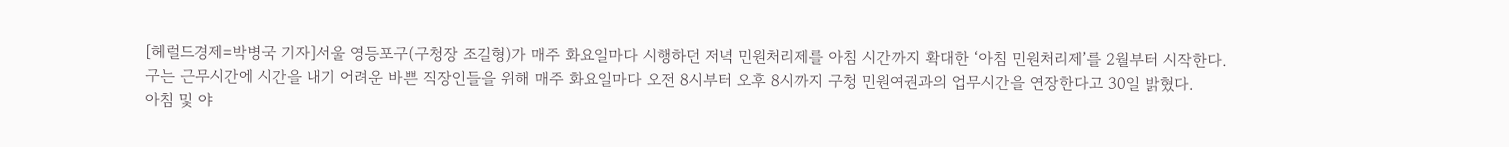[헤럴드경제=박병국 기자]서울 영등포구(구청장 조길형)가 매주 화요일마다 시행하던 저녁 민원처리제를 아침 시간까지 확대한 ‘아침 민원처리제’를 2월부터 시작한다.
구는 근무시간에 시간을 내기 어려운 바쁜 직장인들을 위해 매주 화요일마다 오전 8시부터 오후 8시까지 구청 민원여권과의 업무시간을 연장한다고 30일 밝혔다.
아침 및 야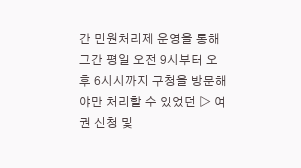간 민원처리제 운영을 통해 그간 평일 오전 9시부터 오후 6시시까지 구청을 방문해야만 처리할 수 있었던 ▷ 여권 신청 및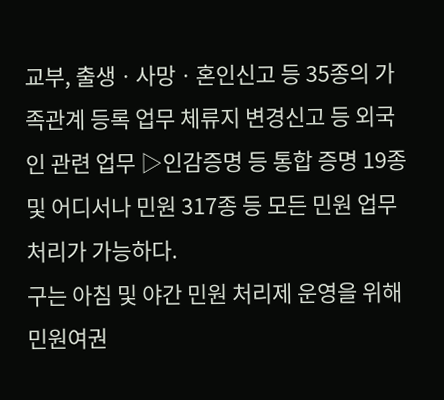교부, 출생ㆍ사망ㆍ혼인신고 등 35종의 가족관계 등록 업무 체류지 변경신고 등 외국인 관련 업무 ▷인감증명 등 통합 증명 19종 및 어디서나 민원 317종 등 모든 민원 업무 처리가 가능하다.
구는 아침 및 야간 민원 처리제 운영을 위해 민원여권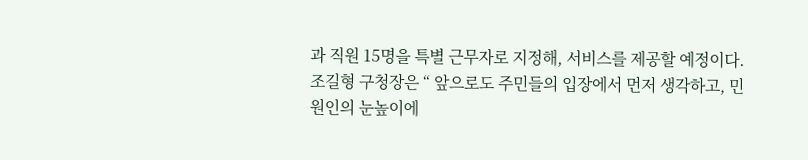과 직원 15명을 특별 근무자로 지정해, 서비스를 제공할 예정이다.
조길형 구청장은 “ 앞으로도 주민들의 입장에서 먼저 생각하고, 민원인의 눈높이에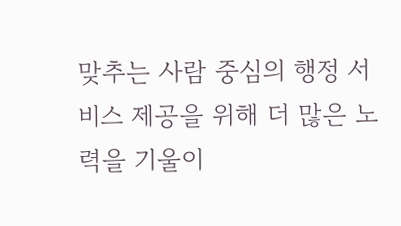맞추는 사람 중심의 행정 서비스 제공을 위해 더 많은 노력을 기울이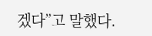겠다”고 말했다.